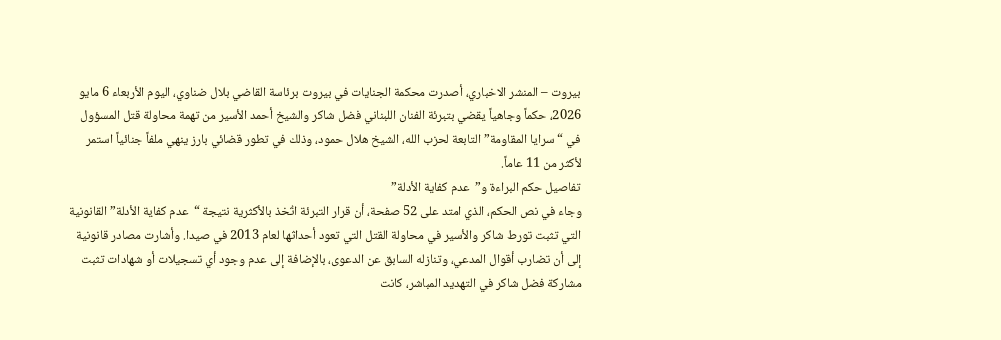بيروت – المنشر الاخباري، أصدرت محكمة الجنايات في بيروت برئاسة القاضي بلال ضناوي، اليوم الأربعاء 6 مايو 2026، حكماً وجاهياً يقضي بتبرئة الفنان اللبناني فضل شاكر والشيخ أحمد الأسير من تهمة محاولة قتل المسؤول في “سرايا المقاومة” التابعة لحزب الله، الشيخ هلال حمود، وذلك في تطور قضائي بارز ينهي ملفاً جنائياً استمر لأكثر من 11 عاماً.
تفاصيل حكم البراءة و”عدم كفاية الأدلة”
وجاء في نص الحكم، الذي امتد على 52 صفحة، أن قرار التبرئة اتُخذ بالأكثرية نتيجة “عدم كفاية الأدلة” القانونية التي تثبت تورط شاكر والأسير في محاولة القتل التي تعود أحداثها لعام 2013 في صيدا. وأشارت مصادر قانونية إلى أن تضارب أقوال المدعي، وتنازله السابق عن الدعوى، بالإضافة إلى عدم وجود أي تسجيلات أو شهادات تثبت مشاركة فضل شاكر في التهديد المباشر، كانت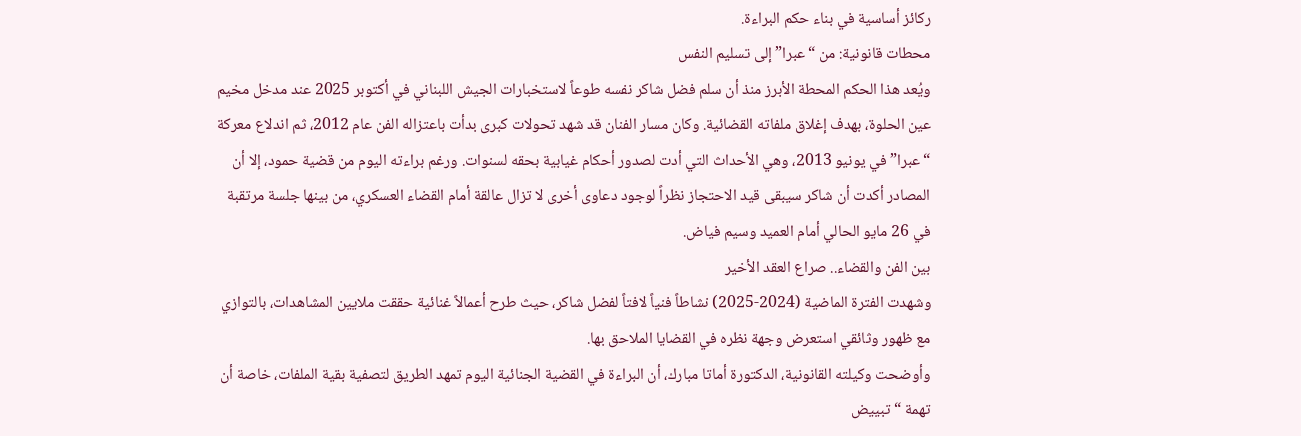ركائز أساسية في بناء حكم البراءة.
محطات قانونية: من “عبرا” إلى تسليم النفس
ويُعد هذا الحكم المحطة الأبرز منذ أن سلم فضل شاكر نفسه طوعاً لاستخبارات الجيش اللبناني في أكتوبر 2025 عند مدخل مخيم عين الحلوة، بهدف إغلاق ملفاته القضائية. وكان مسار الفنان قد شهد تحولات كبرى بدأت باعتزاله الفن عام 2012، ثم اندلاع معركة “عبرا” في يونيو 2013، وهي الأحداث التي أدت لصدور أحكام غيابية بحقه لسنوات. ورغم براءته اليوم من قضية حمود، إلا أن المصادر أكدت أن شاكر سيبقى قيد الاحتجاز نظراً لوجود دعاوى أخرى لا تزال عالقة أمام القضاء العسكري، من بينها جلسة مرتقبة في 26 مايو الحالي أمام العميد وسيم فياض.
بين الفن والقضاء.. صراع العقد الأخير
وشهدت الفترة الماضية (2024-2025) نشاطاً فنياً لافتاً لفضل شاكر، حيث طرح أعمالاً غنائية حققت ملايين المشاهدات، بالتوازي مع ظهور وثائقي استعرض وجهة نظره في القضايا الملاحق بها.
وأوضحت وكيلته القانونية، الدكتورة أماتا مبارك، أن البراءة في القضية الجنائية اليوم تمهد الطريق لتصفية بقية الملفات، خاصة أن تهمة “تبييض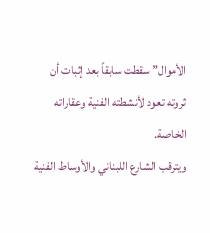الأموال” سقطت سابقاً بعد إثبات أن ثروته تعود لأنشطته الفنية وعقاراته الخاصة.
ويترقب الشارع اللبناني والأوساط الفنية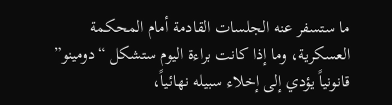ما ستسفر عنه الجلسات القادمة أمام المحكمة العسكرية، وما إذا كانت براءة اليوم ستشكل “دومينو” قانونياً يؤدي إلى إخلاء سبيله نهائياً،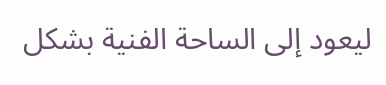ليعود إلى الساحة الفنية بشكل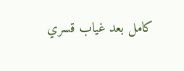كامل بعد غياب قسري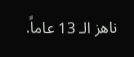ناهز الـ 13 عاماً.